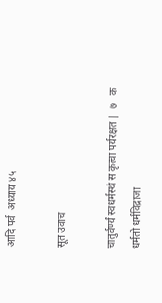आदि पर्व  अध्याय ४५

सूत उवाच

चातुर्वर्ण्यं स्वधर्मस्थं स कृत्वा पर्यरक्षत |  ७   क
धर्मतो धर्मविद्राजा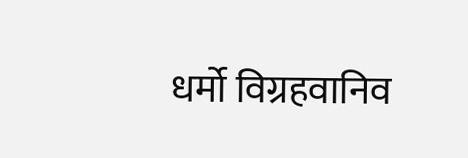धर्मो विग्रहवानिव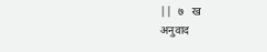||  ७   ख
अनुवाद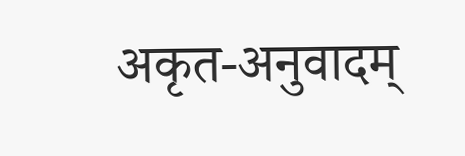अकृत-अनुवादम्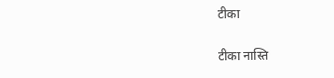टीका

टीका नास्ति